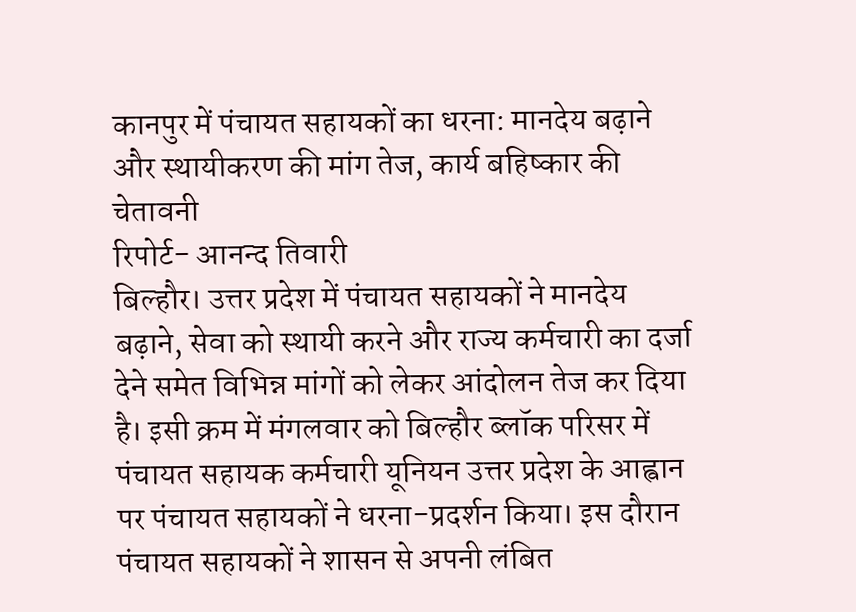कानपुर में पंचायत सहायकों का धरना: मानदेय बढ़ाने और स्थायीकरण की मांग तेज, कार्य बहिष्कार की चेतावनी
रिपोर्ट- आनन्द तिवारी
बिल्हौर। उत्तर प्रदेश में पंचायत सहायकों ने मानदेय बढ़ाने, सेवा को स्थायी करने और राज्य कर्मचारी का दर्जा देने समेत विभिन्न मांगों को लेकर आंदोलन तेज कर दिया है। इसी क्रम में मंगलवार को बिल्हौर ब्लॉक परिसर में पंचायत सहायक कर्मचारी यूनियन उत्तर प्रदेश के आह्वान पर पंचायत सहायकों ने धरना-प्रदर्शन किया। इस दौरान पंचायत सहायकों ने शासन से अपनी लंबित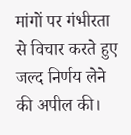मांगों पर गंभीरता से विचार करते हुए जल्द निर्णय लेने की अपील की।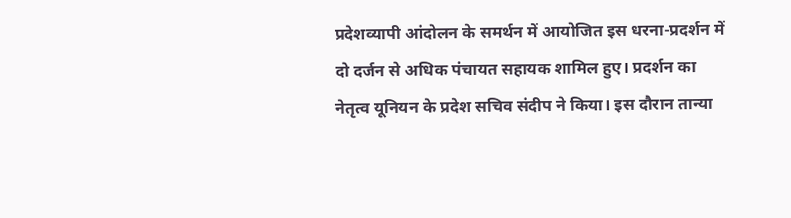प्रदेशव्यापी आंदोलन के समर्थन में आयोजित इस धरना-प्रदर्शन में दो दर्जन से अधिक पंचायत सहायक शामिल हुए। प्रदर्शन का नेतृत्व यूनियन के प्रदेश सचिव संदीप ने किया। इस दौरान तान्या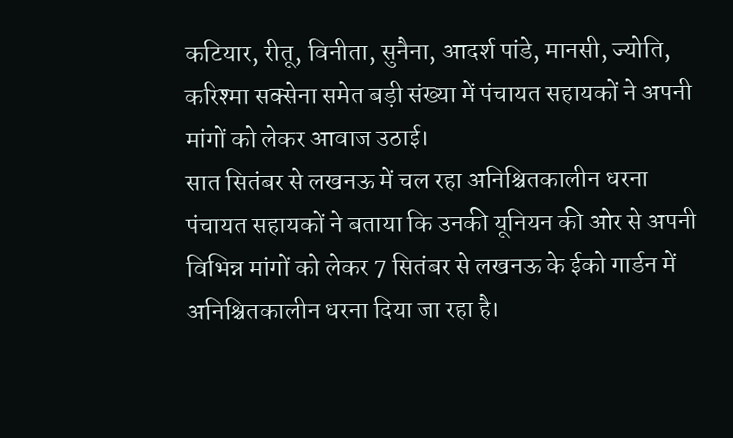कटियार, रीतू, विनीता, सुनैना, आदर्श पांडे, मानसी, ज्योति, करिश्मा सक्सेना समेत बड़ी संख्या में पंचायत सहायकों ने अपनी मांगों को लेकर आवाज उठाई।
सात सितंबर से लखनऊ में चल रहा अनिश्चितकालीन धरना
पंचायत सहायकों ने बताया कि उनकी यूनियन की ओर से अपनी विभिन्न मांगों को लेकर 7 सितंबर से लखनऊ के ईको गार्डन में अनिश्चितकालीन धरना दिया जा रहा है।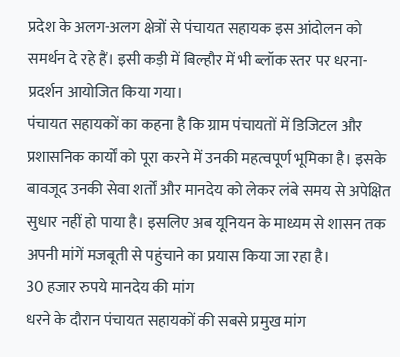प्रदेश के अलग-अलग क्षेत्रों से पंचायत सहायक इस आंदोलन को समर्थन दे रहे हैं। इसी कड़ी में बिल्हौर में भी ब्लॉक स्तर पर धरना-प्रदर्शन आयोजित किया गया।
पंचायत सहायकों का कहना है कि ग्राम पंचायतों में डिजिटल और प्रशासनिक कार्यों को पूरा करने में उनकी महत्वपूर्ण भूमिका है। इसके बावजूद उनकी सेवा शर्तों और मानदेय को लेकर लंबे समय से अपेक्षित सुधार नहीं हो पाया है। इसलिए अब यूनियन के माध्यम से शासन तक अपनी मांगें मजबूती से पहुंचाने का प्रयास किया जा रहा है।
30 हजार रुपये मानदेय की मांग
धरने के दौरान पंचायत सहायकों की सबसे प्रमुख मांग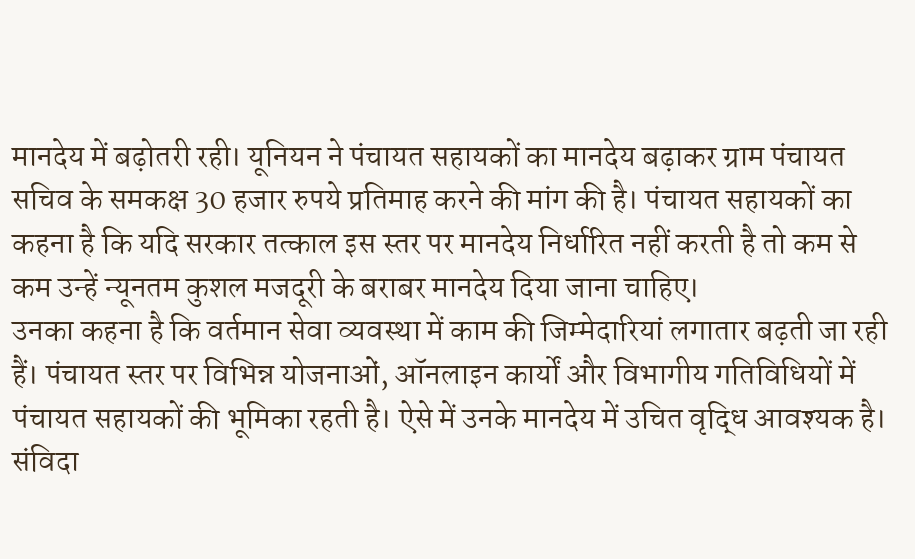मानदेय में बढ़ोतरी रही। यूनियन ने पंचायत सहायकों का मानदेय बढ़ाकर ग्राम पंचायत सचिव के समकक्ष 30 हजार रुपये प्रतिमाह करने की मांग की है। पंचायत सहायकों का कहना है कि यदि सरकार तत्काल इस स्तर पर मानदेय निर्धारित नहीं करती है तो कम से कम उन्हें न्यूनतम कुशल मजदूरी के बराबर मानदेय दिया जाना चाहिए।
उनका कहना है कि वर्तमान सेवा व्यवस्था में काम की जिम्मेदारियां लगातार बढ़ती जा रही हैं। पंचायत स्तर पर विभिन्न योजनाओं, ऑनलाइन कार्यों और विभागीय गतिविधियों में पंचायत सहायकों की भूमिका रहती है। ऐसे में उनके मानदेय में उचित वृद्धि आवश्यक है।
संविदा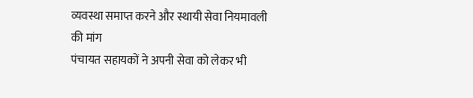व्यवस्था समाप्त करने और स्थायी सेवा नियमावली की मांग
पंचायत सहायकों ने अपनी सेवा को लेकर भी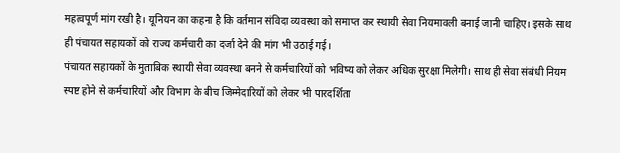महत्वपूर्ण मांग रखी है। यूनियन का कहना है कि वर्तमान संविदा व्यवस्था को समाप्त कर स्थायी सेवा नियमावली बनाई जानी चाहिए। इसके साथ ही पंचायत सहायकों को राज्य कर्मचारी का दर्जा देने की मांग भी उठाई गई।
पंचायत सहायकों के मुताबिक स्थायी सेवा व्यवस्था बनने से कर्मचारियों को भविष्य को लेकर अधिक सुरक्षा मिलेगी। साथ ही सेवा संबंधी नियम स्पष्ट होने से कर्मचारियों और विभाग के बीच जिम्मेदारियों को लेकर भी पारदर्शिता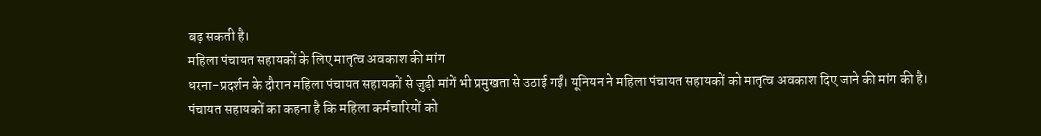बढ़ सकती है।
महिला पंचायत सहायकों के लिए मातृत्व अवकाश की मांग
धरना-प्रदर्शन के दौरान महिला पंचायत सहायकों से जुड़ी मांगें भी प्रमुखता से उठाई गईं। यूनियन ने महिला पंचायत सहायकों को मातृत्व अवकाश दिए जाने की मांग की है। पंचायत सहायकों का कहना है कि महिला कर्मचारियों को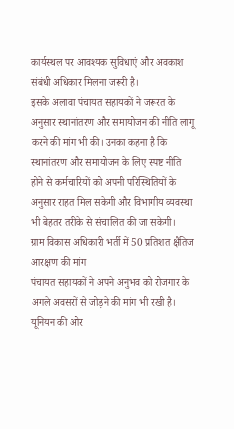कार्यस्थल पर आवश्यक सुविधाएं और अवकाश संबंधी अधिकार मिलना जरूरी है।
इसके अलावा पंचायत सहायकों ने जरूरत के अनुसार स्थानांतरण और समायोजन की नीति लागू करने की मांग भी की। उनका कहना है कि स्थानांतरण और समायोजन के लिए स्पष्ट नीति होने से कर्मचारियों को अपनी परिस्थितियों के अनुसार राहत मिल सकेगी और विभागीय व्यवस्था भी बेहतर तरीके से संचालित की जा सकेगी।
ग्राम विकास अधिकारी भर्ती में 50 प्रतिशत क्षैतिज आरक्षण की मांग
पंचायत सहायकों ने अपने अनुभव को रोजगार के अगले अवसरों से जोड़ने की मांग भी रखी है। यूनियन की ओर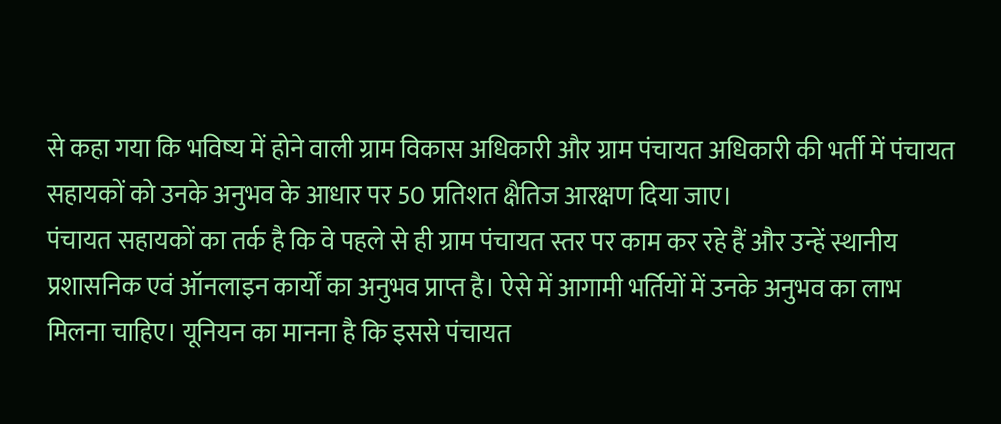से कहा गया कि भविष्य में होने वाली ग्राम विकास अधिकारी और ग्राम पंचायत अधिकारी की भर्ती में पंचायत सहायकों को उनके अनुभव के आधार पर 50 प्रतिशत क्षैतिज आरक्षण दिया जाए।
पंचायत सहायकों का तर्क है कि वे पहले से ही ग्राम पंचायत स्तर पर काम कर रहे हैं और उन्हें स्थानीय प्रशासनिक एवं ऑनलाइन कार्यों का अनुभव प्राप्त है। ऐसे में आगामी भर्तियों में उनके अनुभव का लाभ मिलना चाहिए। यूनियन का मानना है कि इससे पंचायत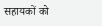सहायकों को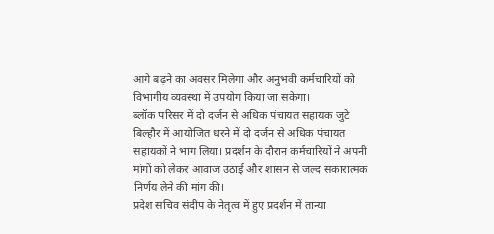आगे बढ़ने का अवसर मिलेगा और अनुभवी कर्मचारियों को विभागीय व्यवस्था में उपयोग किया जा सकेगा।
ब्लॉक परिसर में दो दर्जन से अधिक पंचायत सहायक जुटे
बिल्हौर में आयोजित धरने में दो दर्जन से अधिक पंचायत सहायकों ने भाग लिया। प्रदर्शन के दौरान कर्मचारियों ने अपनी मांगों को लेकर आवाज उठाई और शासन से जल्द सकारात्मक निर्णय लेने की मांग की।
प्रदेश सचिव संदीप के नेतृत्व में हुए प्रदर्शन में तान्या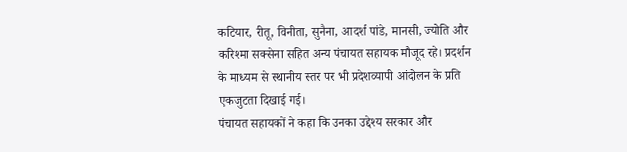कटियार, रीतू, विनीता, सुनैना, आदर्श पांडे, मानसी, ज्योति और करिश्मा सक्सेना सहित अन्य पंचायत सहायक मौजूद रहे। प्रदर्शन के माध्यम से स्थानीय स्तर पर भी प्रदेशव्यापी आंदोलन के प्रति एकजुटता दिखाई गई।
पंचायत सहायकों ने कहा कि उनका उद्देश्य सरकार और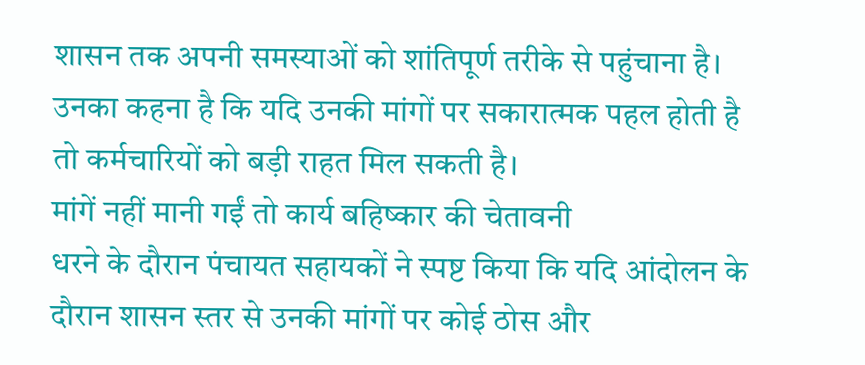शासन तक अपनी समस्याओं को शांतिपूर्ण तरीके से पहुंचाना है। उनका कहना है कि यदि उनकी मांगों पर सकारात्मक पहल होती है तो कर्मचारियों को बड़ी राहत मिल सकती है।
मांगें नहीं मानी गईं तो कार्य बहिष्कार की चेतावनी
धरने के दौरान पंचायत सहायकों ने स्पष्ट किया कि यदि आंदोलन के दौरान शासन स्तर से उनकी मांगों पर कोई ठोस और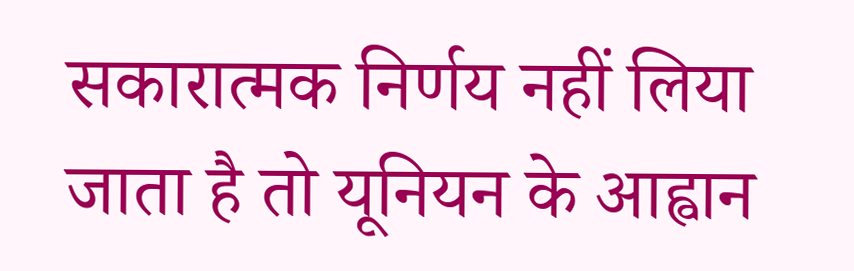सकारात्मक निर्णय नहीं लिया जाता है तो यूनियन के आह्वान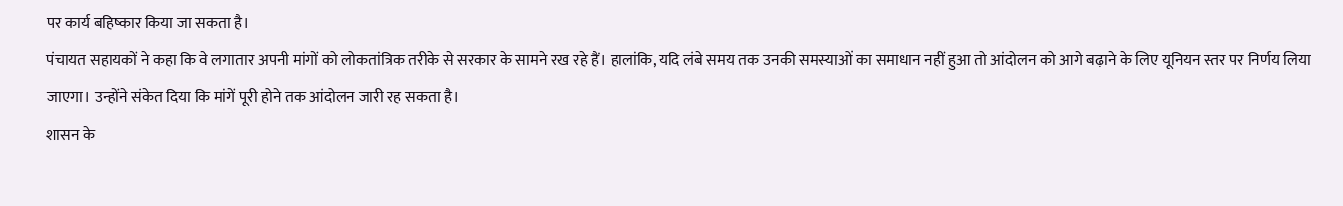पर कार्य बहिष्कार किया जा सकता है।
पंचायत सहायकों ने कहा कि वे लगातार अपनी मांगों को लोकतांत्रिक तरीके से सरकार के सामने रख रहे हैं। हालांकि, यदि लंबे समय तक उनकी समस्याओं का समाधान नहीं हुआ तो आंदोलन को आगे बढ़ाने के लिए यूनियन स्तर पर निर्णय लिया जाएगा। उन्होंने संकेत दिया कि मांगें पूरी होने तक आंदोलन जारी रह सकता है।
शासन के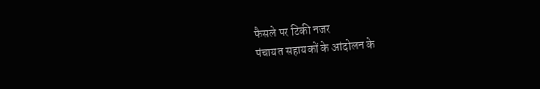फैसले पर टिकी नजर
पंचायत सहायकों के आंदोलन के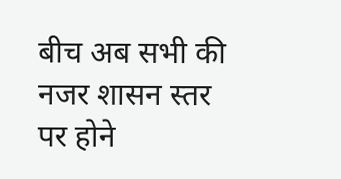बीच अब सभी की नजर शासन स्तर पर होने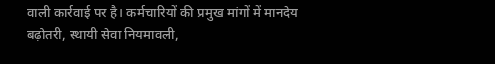वाली कार्रवाई पर है। कर्मचारियों की प्रमुख मांगों में मानदेय बढ़ोतरी, स्थायी सेवा नियमावली,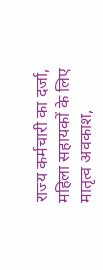राज्य कर्मचारी का दर्जा, महिला सहायकों के लिए मातृत्व अवकाश,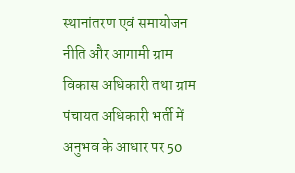स्थानांतरण एवं समायोजन नीति और आगामी ग्राम विकास अधिकारी तथा ग्राम पंचायत अधिकारी भर्ती में अनुभव के आधार पर 50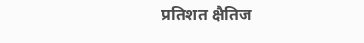प्रतिशत क्षैतिज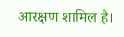आरक्षण शामिल है।